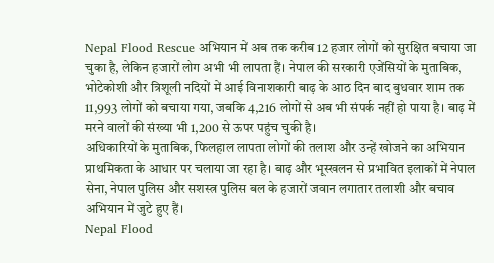Nepal Flood Rescue अभियान में अब तक करीब 12 हजार लोगों को सुरक्षित बचाया जा चुका है, लेकिन हजारों लोग अभी भी लापता हैं। नेपाल की सरकारी एजेंसियों के मुताबिक, भोटेकोशी और त्रिशूली नदियों में आई विनाशकारी बाढ़ के आठ दिन बाद बुधवार शाम तक 11,993 लोगों को बचाया गया, जबकि 4,216 लोगों से अब भी संपर्क नहीं हो पाया है। बाढ़ में मरने वालों की संख्या भी 1,200 से ऊपर पहुंच चुकी है।
अधिकारियों के मुताबिक, फिलहाल लापता लोगों की तलाश और उन्हें खोजने का अभियान प्राथमिकता के आधार पर चलाया जा रहा है। बाढ़ और भूस्खलन से प्रभावित इलाकों में नेपाल सेना, नेपाल पुलिस और सशस्त्र पुलिस बल के हजारों जवान लगातार तलाशी और बचाव अभियान में जुटे हुए हैं।
Nepal Flood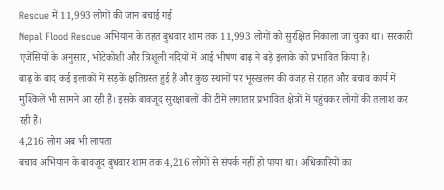Rescue में 11,993 लोगों की जान बचाई गई
Nepal Flood Rescue अभियान के तहत बुधवार शाम तक 11,993 लोगों को सुरक्षित निकाला जा चुका था। सरकारी एजेंसियों के अनुसार, भोटेकोशी और त्रिशूली नदियों में आई भीषण बाढ़ ने बड़े इलाके को प्रभावित किया है।
बाढ़ के बाद कई इलाकों में सड़कें क्षतिग्रस्त हुई हैं और कुछ स्थानों पर भूस्खलन की वजह से राहत और बचाव कार्य में मुश्किलें भी सामने आ रही हैं। इसके बावजूद सुरक्षाबलों की टीमें लगातार प्रभावित क्षेत्रों में पहुंचकर लोगों की तलाश कर रही हैं।
4,216 लोग अब भी लापता
बचाव अभियान के बावजूद बुधवार शाम तक 4,216 लोगों से संपर्क नहीं हो पाया था। अधिकारियों का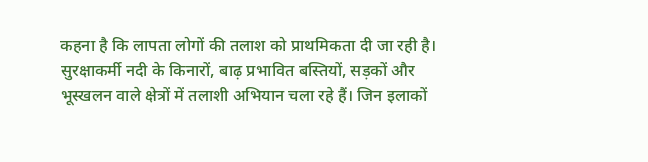कहना है कि लापता लोगों की तलाश को प्राथमिकता दी जा रही है।
सुरक्षाकर्मी नदी के किनारों, बाढ़ प्रभावित बस्तियों, सड़कों और भूस्खलन वाले क्षेत्रों में तलाशी अभियान चला रहे हैं। जिन इलाकों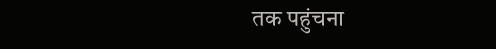तक पहुंचना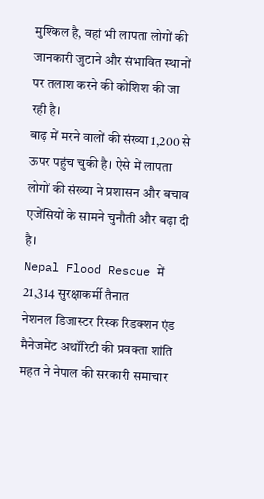मुश्किल है, वहां भी लापता लोगों की जानकारी जुटाने और संभावित स्थानों पर तलाश करने की कोशिश की जा रही है।
बाढ़ में मरने वालों की संख्या 1,200 से ऊपर पहुंच चुकी है। ऐसे में लापता लोगों की संख्या ने प्रशासन और बचाव एजेंसियों के सामने चुनौती और बढ़ा दी है।
Nepal Flood Rescue में 21,314 सुरक्षाकर्मी तैनात
नेशनल डिजास्टर रिस्क रिडक्शन एंड मैनेजमेंट अथॉरिटी की प्रवक्ता शांति महत ने नेपाल की सरकारी समाचार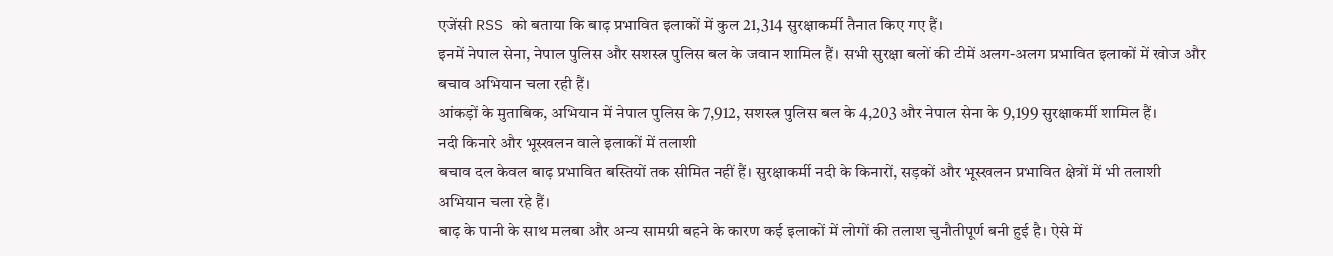एजेंसी RSS को बताया कि बाढ़ प्रभावित इलाकों में कुल 21,314 सुरक्षाकर्मी तैनात किए गए हैं।
इनमें नेपाल सेना, नेपाल पुलिस और सशस्त्र पुलिस बल के जवान शामिल हैं। सभी सुरक्षा बलों की टीमें अलग-अलग प्रभावित इलाकों में खोज और बचाव अभियान चला रही हैं।
आंकड़ों के मुताबिक, अभियान में नेपाल पुलिस के 7,912, सशस्त्र पुलिस बल के 4,203 और नेपाल सेना के 9,199 सुरक्षाकर्मी शामिल हैं।
नदी किनारे और भूस्खलन वाले इलाकों में तलाशी
बचाव दल केवल बाढ़ प्रभावित बस्तियों तक सीमित नहीं हैं। सुरक्षाकर्मी नदी के किनारों, सड़कों और भूस्खलन प्रभावित क्षेत्रों में भी तलाशी अभियान चला रहे हैं।
बाढ़ के पानी के साथ मलबा और अन्य सामग्री बहने के कारण कई इलाकों में लोगों की तलाश चुनौतीपूर्ण बनी हुई है। ऐसे में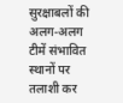सुरक्षाबलों की अलग-अलग टीमें संभावित स्थानों पर तलाशी कर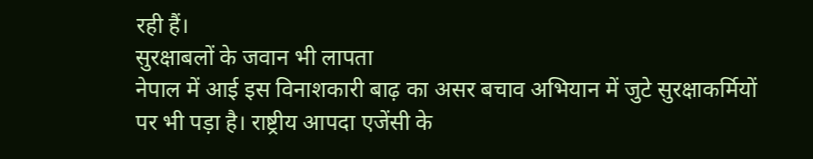रही हैं।
सुरक्षाबलों के जवान भी लापता
नेपाल में आई इस विनाशकारी बाढ़ का असर बचाव अभियान में जुटे सुरक्षाकर्मियों पर भी पड़ा है। राष्ट्रीय आपदा एजेंसी के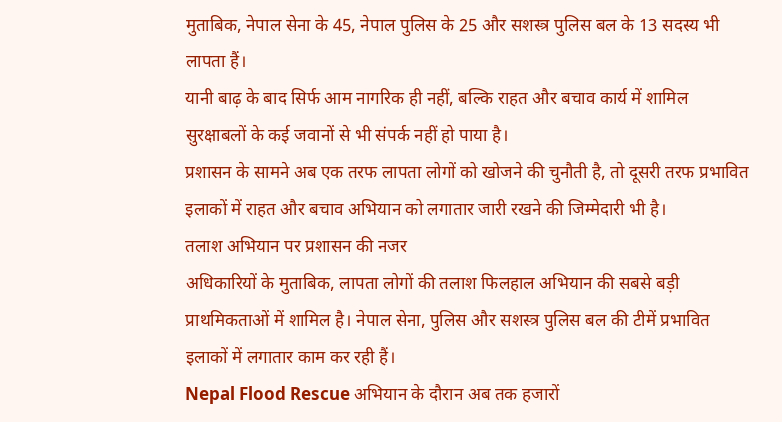मुताबिक, नेपाल सेना के 45, नेपाल पुलिस के 25 और सशस्त्र पुलिस बल के 13 सदस्य भी लापता हैं।
यानी बाढ़ के बाद सिर्फ आम नागरिक ही नहीं, बल्कि राहत और बचाव कार्य में शामिल सुरक्षाबलों के कई जवानों से भी संपर्क नहीं हो पाया है।
प्रशासन के सामने अब एक तरफ लापता लोगों को खोजने की चुनौती है, तो दूसरी तरफ प्रभावित इलाकों में राहत और बचाव अभियान को लगातार जारी रखने की जिम्मेदारी भी है।
तलाश अभियान पर प्रशासन की नजर
अधिकारियों के मुताबिक, लापता लोगों की तलाश फिलहाल अभियान की सबसे बड़ी प्राथमिकताओं में शामिल है। नेपाल सेना, पुलिस और सशस्त्र पुलिस बल की टीमें प्रभावित इलाकों में लगातार काम कर रही हैं।
Nepal Flood Rescue अभियान के दौरान अब तक हजारों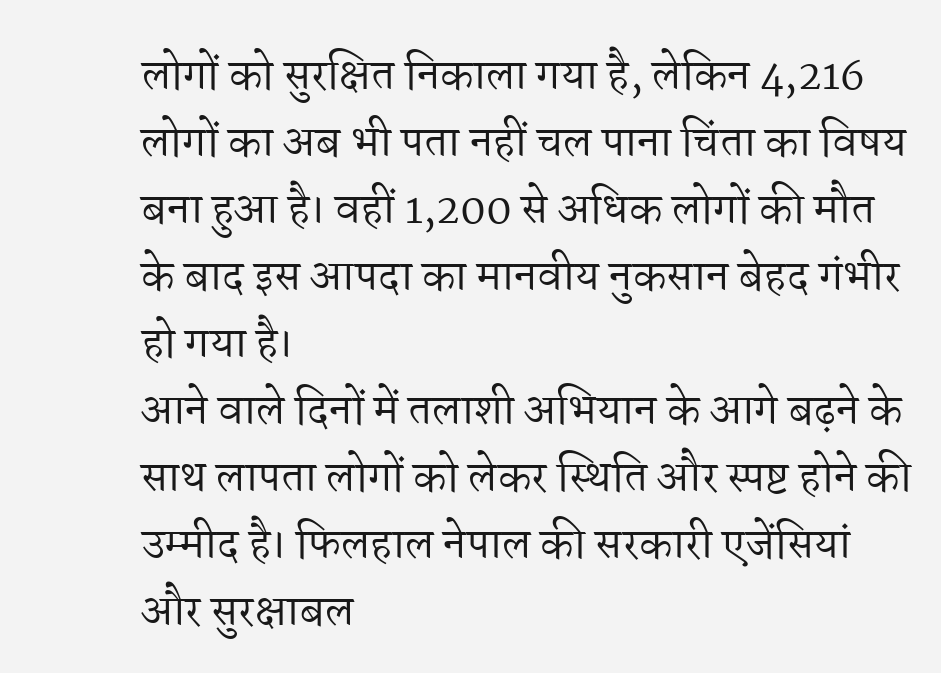लोगों को सुरक्षित निकाला गया है, लेकिन 4,216 लोगों का अब भी पता नहीं चल पाना चिंता का विषय बना हुआ है। वहीं 1,200 से अधिक लोगों की मौत के बाद इस आपदा का मानवीय नुकसान बेहद गंभीर हो गया है।
आने वाले दिनों में तलाशी अभियान के आगे बढ़ने के साथ लापता लोगों को लेकर स्थिति और स्पष्ट होने की उम्मीद है। फिलहाल नेपाल की सरकारी एजेंसियां और सुरक्षाबल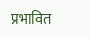प्रभावित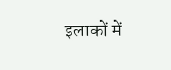इलाकों में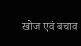खोज एवं बचाव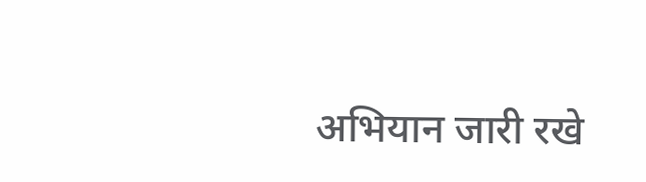अभियान जारी रखे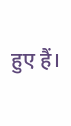हुए हैं।